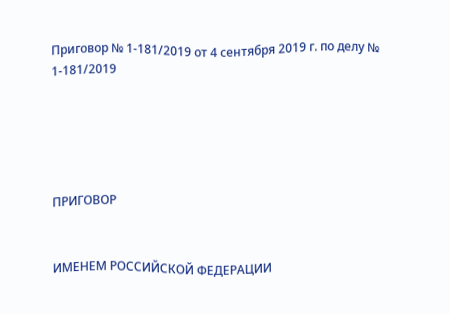Приговор № 1-181/2019 от 4 сентября 2019 г. по делу № 1-181/2019





ПРИГОВОР


ИМЕНЕМ РОССИЙСКОЙ ФЕДЕРАЦИИ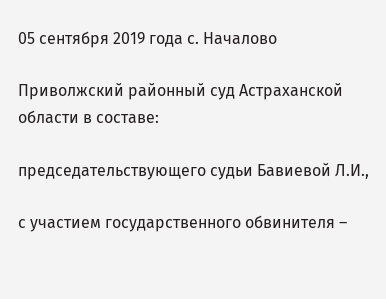05 сентября 2019 года с. Началово

Приволжский районный суд Астраханской области в составе:

председательствующего судьи Бавиевой Л.И.,

с участием государственного обвинителя –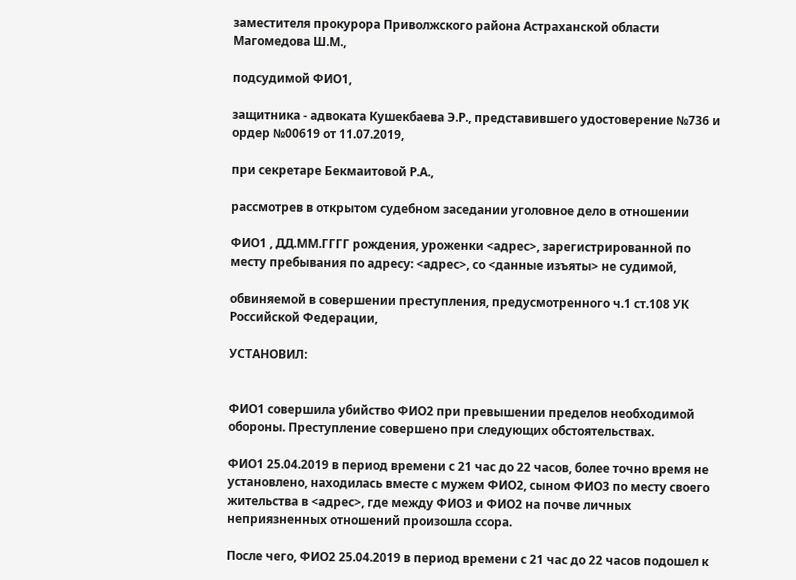заместителя прокурора Приволжского района Астраханской области Магомедова Ш.М.,

подсудимой ФИО1,

защитника - адвоката Кушекбаева Э.Р., представившего удостоверение №736 и ордер №00619 от 11.07.2019,

при секретаре Бекмаитовой Р.А.,

рассмотрев в открытом судебном заседании уголовное дело в отношении

ФИО1 , ДД.ММ.ГГГГ рождения, уроженки <адрес>, зарегистрированной по месту пребывания по адресу: <адрес>, со <данные изъяты> не судимой,

обвиняемой в совершении преступления, предусмотренного ч.1 ст.108 УК Российской Федерации,

УСТАНОВИЛ:


ФИО1 совершила убийство ФИО2 при превышении пределов необходимой обороны. Преступление совершено при следующих обстоятельствах.

ФИО1 25.04.2019 в период времени с 21 час до 22 часов, более точно время не установлено, находилась вместе с мужем ФИО2, сыном ФИО3 по месту своего жительства в <адрес>, где между ФИО3 и ФИО2 на почве личных неприязненных отношений произошла ссора.

После чего, ФИО2 25.04.2019 в период времени с 21 час до 22 часов подошел к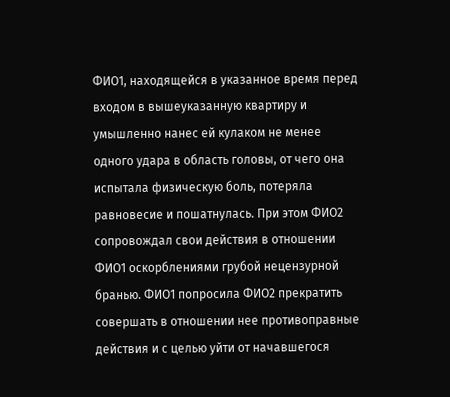ФИО1, находящейся в указанное время перед входом в вышеуказанную квартиру и умышленно нанес ей кулаком не менее одного удара в область головы, от чего она испытала физическую боль, потеряла равновесие и пошатнулась. При этом ФИО2 сопровождал свои действия в отношении ФИО1 оскорблениями грубой нецензурной бранью. ФИО1 попросила ФИО2 прекратить совершать в отношении нее противоправные действия и с целью уйти от начавшегося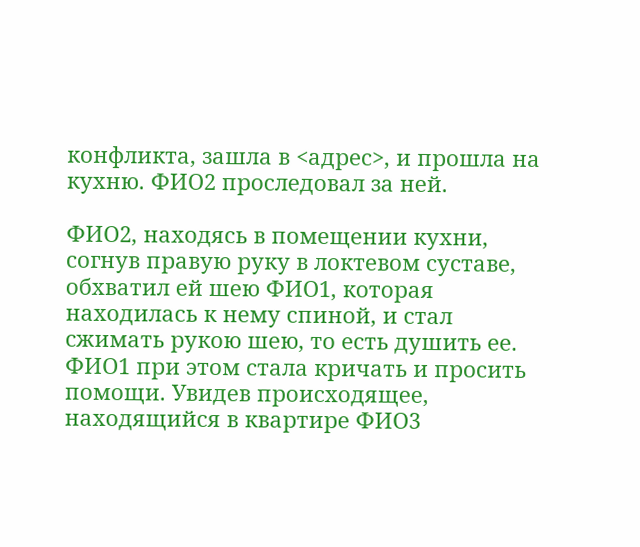конфликта, зашла в <адрес>, и прошла на кухню. ФИО2 проследовал за ней.

ФИО2, находясь в помещении кухни, согнув правую руку в локтевом суставе, обхватил ей шею ФИО1, которая находилась к нему спиной, и стал сжимать рукою шею, то есть душить ее. ФИО1 при этом стала кричать и просить помощи. Увидев происходящее, находящийся в квартире ФИО3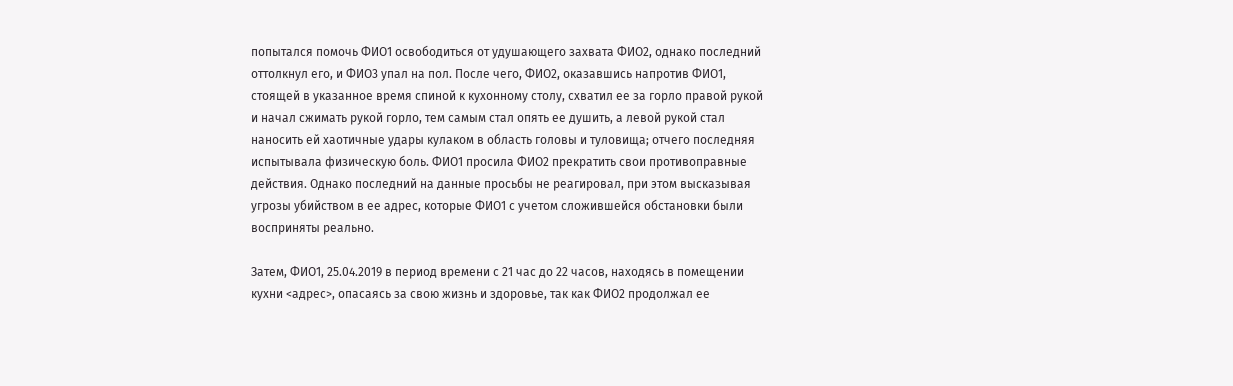попытался помочь ФИО1 освободиться от удушающего захвата ФИО2, однако последний оттолкнул его, и ФИО3 упал на пол. После чего, ФИО2, оказавшись напротив ФИО1, стоящей в указанное время спиной к кухонному столу, схватил ее за горло правой рукой и начал сжимать рукой горло, тем самым стал опять ее душить, а левой рукой стал наносить ей хаотичные удары кулаком в область головы и туловища; отчего последняя испытывала физическую боль. ФИО1 просила ФИО2 прекратить свои противоправные действия. Однако последний на данные просьбы не реагировал, при этом высказывая угрозы убийством в ее адрес, которые ФИО1 с учетом сложившейся обстановки были восприняты реально.

Затем, ФИО1, 25.04.2019 в период времени с 21 час до 22 часов, находясь в помещении кухни <адрес>, опасаясь за свою жизнь и здоровье, так как ФИО2 продолжал ее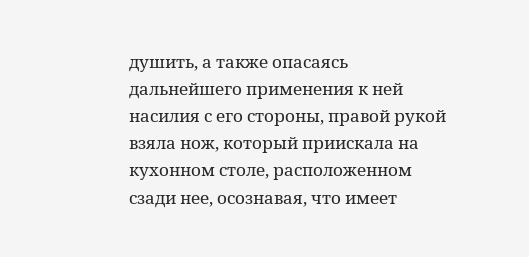душить, а также опасаясь дальнейшего применения к ней насилия с его стороны, правой рукой взяла нож, который приискала на кухонном столе, расположенном сзади нее, осознавая, что имеет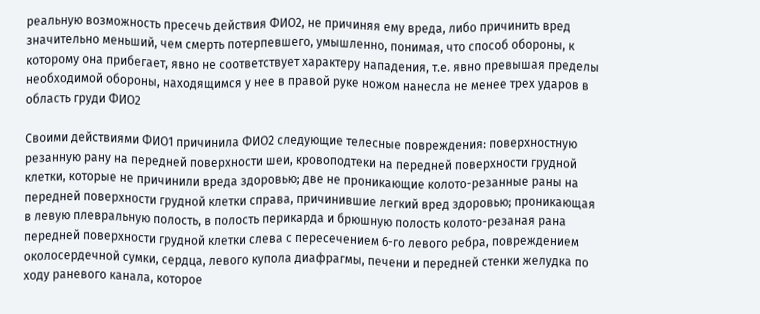реальную возможность пресечь действия ФИО2, не причиняя ему вреда, либо причинить вред значительно меньший, чем смерть потерпевшего, умышленно, понимая, что способ обороны, к которому она прибегает, явно не соответствует характеру нападения, т.е. явно превышая пределы необходимой обороны, находящимся у нее в правой руке ножом нанесла не менее трех ударов в область груди ФИО2

Своими действиями ФИО1 причинила ФИО2 следующие телесные повреждения: поверхностную резанную рану на передней поверхности шеи, кровоподтеки на передней поверхности грудной клетки, которые не причинили вреда здоровью; две не проникающие колото-резанные раны на передней поверхности грудной клетки справа, причинившие легкий вред здоровью; проникающая в левую плевральную полость, в полость перикарда и брюшную полость колото-резаная рана передней поверхности грудной клетки слева с пересечением 6-го левого ребра, повреждением околосердечной сумки, сердца, левого купола диафрагмы, печени и передней стенки желудка по ходу раневого канала, которое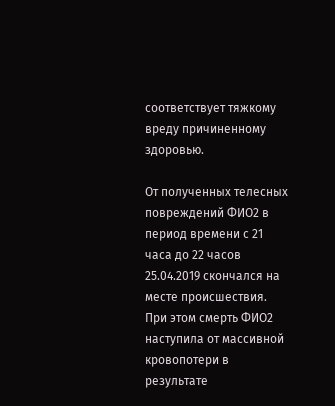соответствует тяжкому вреду причиненному здоровью.

От полученных телесных повреждений ФИО2 в период времени с 21 часа до 22 часов 25.04.2019 скончался на месте происшествия. При этом смерть ФИО2 наступила от массивной кровопотери в результате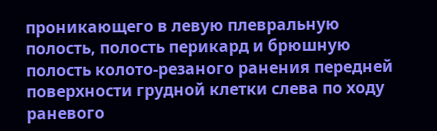проникающего в левую плевральную полость, полость перикард и брюшную полость колото-резаного ранения передней поверхности грудной клетки слева по ходу раневого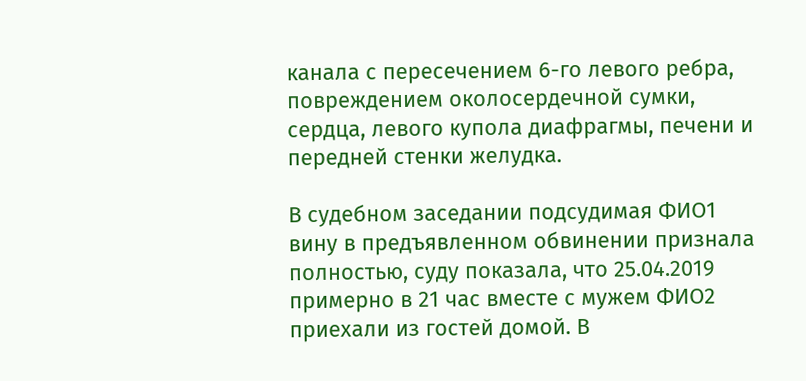канала с пересечением 6-го левого ребра, повреждением околосердечной сумки, сердца, левого купола диафрагмы, печени и передней стенки желудка.

В судебном заседании подсудимая ФИО1 вину в предъявленном обвинении признала полностью, суду показала, что 25.04.2019 примерно в 21 час вместе с мужем ФИО2 приехали из гостей домой. В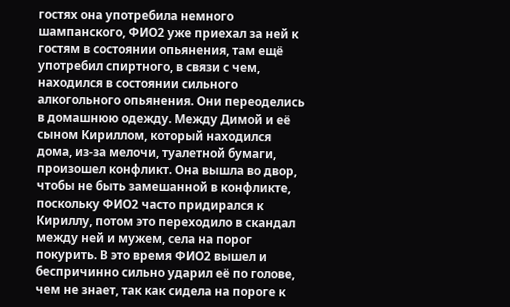гостях она употребила немного шампанского, ФИО2 уже приехал за ней к гостям в состоянии опьянения, там ещё употребил спиртного, в связи с чем, находился в состоянии сильного алкогольного опьянения. Они переоделись в домашнюю одежду. Между Димой и её сыном Кириллом, который находился дома, из-за мелочи, туалетной бумаги, произошел конфликт. Она вышла во двор, чтобы не быть замешанной в конфликте, поскольку ФИО2 часто придирался к Кириллу, потом это переходило в скандал между ней и мужем, села на порог покурить. В это время ФИО2 вышел и беспричинно сильно ударил её по голове, чем не знает, так как сидела на пороге к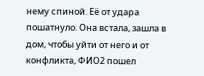нему спиной. Её от удара пошатнуло. Она встала, зашла в дом, чтобы уйти от него и от конфликта, ФИО2 пошел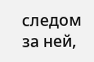следом за ней,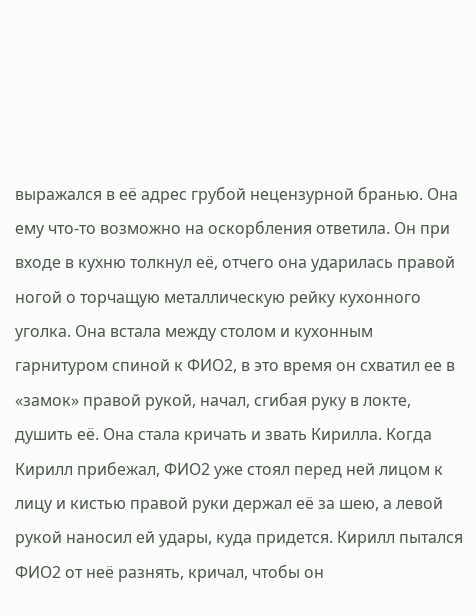выражался в её адрес грубой нецензурной бранью. Она ему что-то возможно на оскорбления ответила. Он при входе в кухню толкнул её, отчего она ударилась правой ногой о торчащую металлическую рейку кухонного уголка. Она встала между столом и кухонным гарнитуром спиной к ФИО2, в это время он схватил ее в «замок» правой рукой, начал, сгибая руку в локте, душить её. Она стала кричать и звать Кирилла. Когда Кирилл прибежал, ФИО2 уже стоял перед ней лицом к лицу и кистью правой руки держал её за шею, а левой рукой наносил ей удары, куда придется. Кирилл пытался ФИО2 от неё разнять, кричал, чтобы он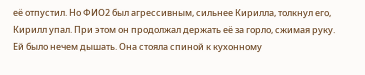её отпустил. Но ФИО2 был агрессивным, сильнее Кирилла, толкнул его, Кирилл упал. При этом он продолжал держать её за горло, сжимая руку. Ей было нечем дышать. Она стояла спиной к кухонному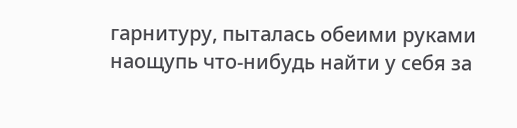гарнитуру, пыталась обеими руками наощупь что-нибудь найти у себя за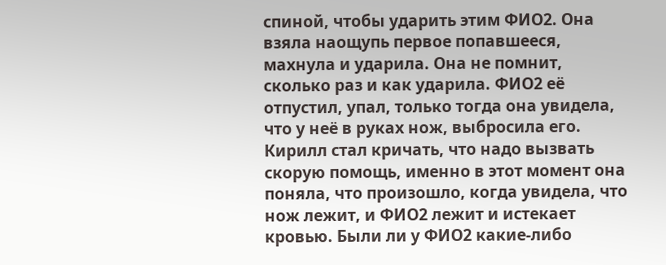спиной, чтобы ударить этим ФИО2. Она взяла наощупь первое попавшееся, махнула и ударила. Она не помнит, сколько раз и как ударила. ФИО2 её отпустил, упал, только тогда она увидела, что у неё в руках нож, выбросила его. Кирилл стал кричать, что надо вызвать скорую помощь, именно в этот момент она поняла, что произошло, когда увидела, что нож лежит, и ФИО2 лежит и истекает кровью. Были ли у ФИО2 какие-либо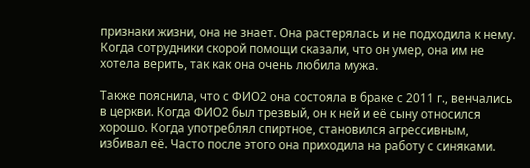признаки жизни, она не знает. Она растерялась и не подходила к нему. Когда сотрудники скорой помощи сказали, что он умер, она им не хотела верить, так как она очень любила мужа.

Также пояснила, что с ФИО2 она состояла в браке с 2011 г., венчались в церкви. Когда ФИО2 был трезвый, он к ней и её сыну относился хорошо. Когда употреблял спиртное, становился агрессивным, избивал её. Часто после этого она приходила на работу с синяками.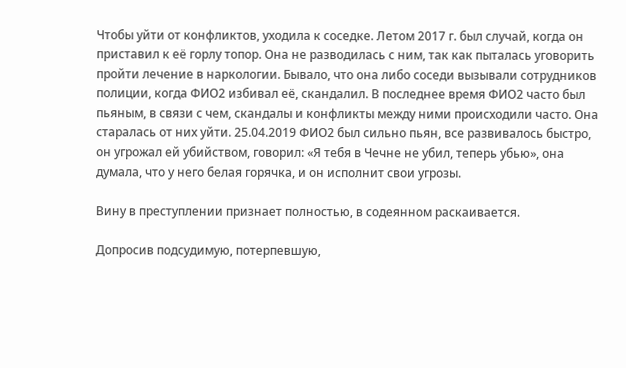Чтобы уйти от конфликтов, уходила к соседке. Летом 2017 г. был случай, когда он приставил к её горлу топор. Она не разводилась с ним, так как пыталась уговорить пройти лечение в наркологии. Бывало, что она либо соседи вызывали сотрудников полиции, когда ФИО2 избивал её, скандалил. В последнее время ФИО2 часто был пьяным, в связи с чем, скандалы и конфликты между ними происходили часто. Она старалась от них уйти. 25.04.2019 ФИО2 был сильно пьян, все развивалось быстро, он угрожал ей убийством, говорил: «Я тебя в Чечне не убил, теперь убью», она думала, что у него белая горячка, и он исполнит свои угрозы.

Вину в преступлении признает полностью, в содеянном раскаивается.

Допросив подсудимую, потерпевшую,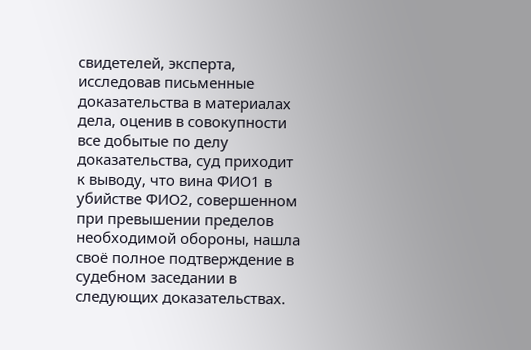свидетелей, эксперта, исследовав письменные доказательства в материалах дела, оценив в совокупности все добытые по делу доказательства, суд приходит к выводу, что вина ФИО1 в убийстве ФИО2, совершенном при превышении пределов необходимой обороны, нашла своё полное подтверждение в судебном заседании в следующих доказательствах.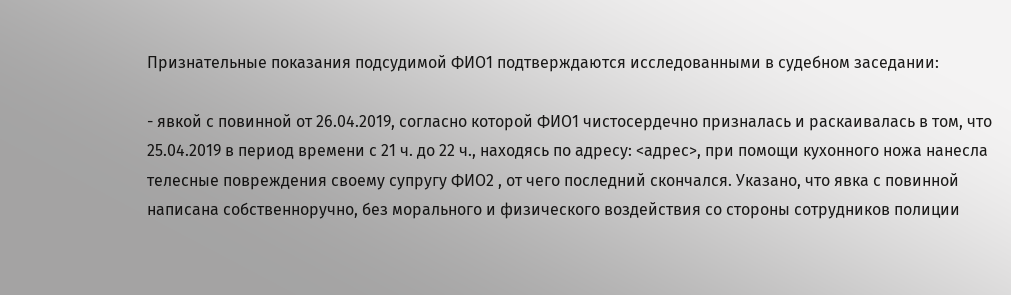Признательные показания подсудимой ФИО1 подтверждаются исследованными в судебном заседании:

- явкой с повинной от 26.04.2019, согласно которой ФИО1 чистосердечно призналась и раскаивалась в том, что 25.04.2019 в период времени с 21 ч. до 22 ч., находясь по адресу: <адрес>, при помощи кухонного ножа нанесла телесные повреждения своему супругу ФИО2 , от чего последний скончался. Указано, что явка с повинной написана собственноручно, без морального и физического воздействия со стороны сотрудников полиции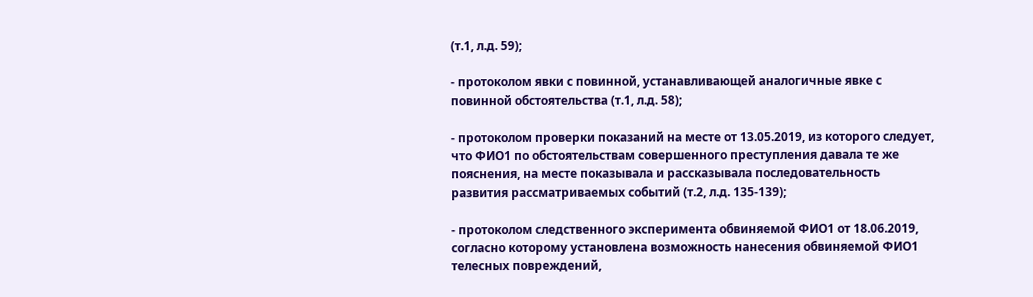(т.1, л.д. 59);

- протоколом явки с повинной, устанавливающей аналогичные явке с повинной обстоятельства (т.1, л.д. 58);

- протоколом проверки показаний на месте от 13.05.2019, из которого следует, что ФИО1 по обстоятельствам совершенного преступления давала те же пояснения, на месте показывала и рассказывала последовательность развития рассматриваемых событий (т.2, л.д. 135-139);

- протоколом следственного эксперимента обвиняемой ФИО1 от 18.06.2019, согласно которому установлена возможность нанесения обвиняемой ФИО1 телесных повреждений,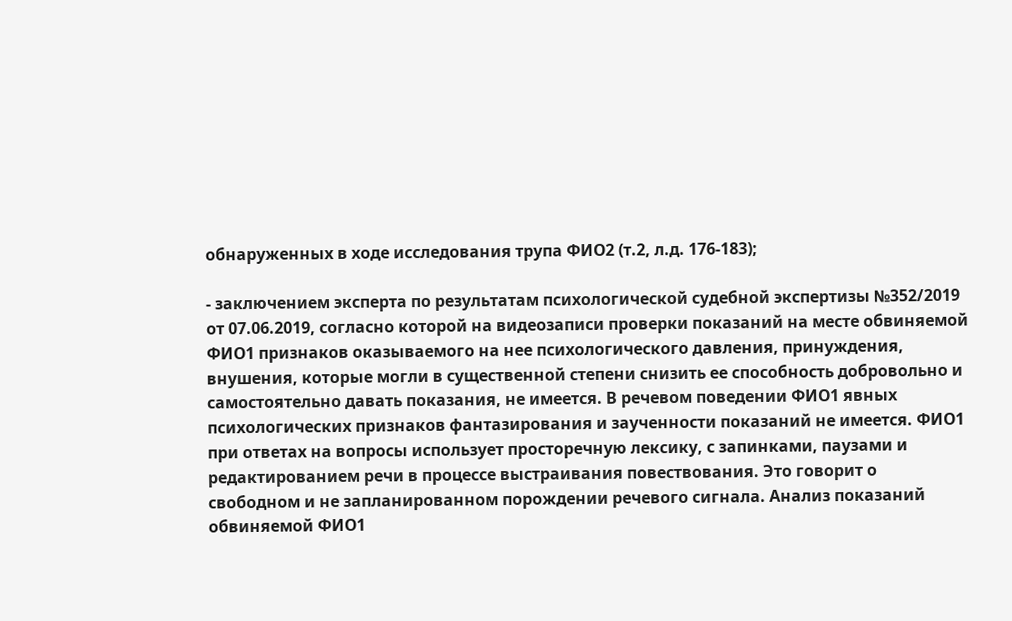обнаруженных в ходе исследования трупа ФИО2 (т.2, л.д. 176-183);

- заключением эксперта по результатам психологической судебной экспертизы №352/2019 от 07.06.2019, согласно которой на видеозаписи проверки показаний на месте обвиняемой ФИО1 признаков оказываемого на нее психологического давления, принуждения, внушения, которые могли в существенной степени снизить ее способность добровольно и самостоятельно давать показания, не имеется. В речевом поведении ФИО1 явных психологических признаков фантазирования и заученности показаний не имеется. ФИО1 при ответах на вопросы использует просторечную лексику, с запинками, паузами и редактированием речи в процессе выстраивания повествования. Это говорит о свободном и не запланированном порождении речевого сигнала. Анализ показаний обвиняемой ФИО1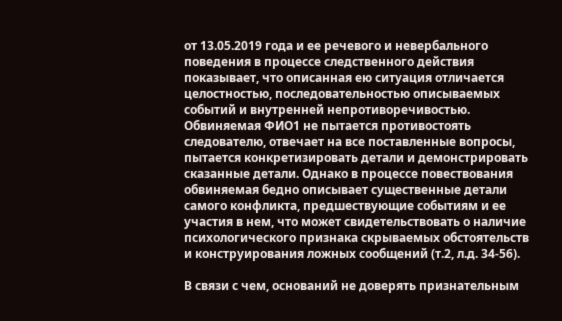от 13.05.2019 года и ее речевого и невербального поведения в процессе следственного действия показывает, что описанная ею ситуация отличается целостностью, последовательностью описываемых событий и внутренней непротиворечивостью. Обвиняемая ФИО1 не пытается противостоять следователю, отвечает на все поставленные вопросы, пытается конкретизировать детали и демонстрировать сказанные детали. Однако в процессе повествования обвиняемая бедно описывает существенные детали самого конфликта, предшествующие событиям и ее участия в нем, что может свидетельствовать о наличие психологического признака скрываемых обстоятельств и конструирования ложных сообщений (т.2, л.д. 34-56).

В связи с чем, оснований не доверять признательным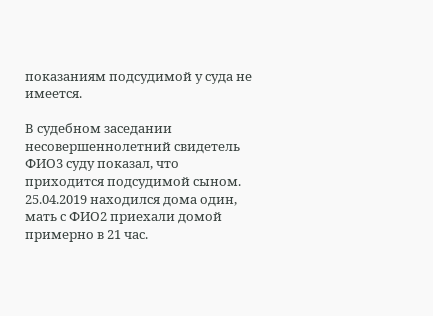показаниям подсудимой у суда не имеется.

В судебном заседании несовершеннолетний свидетель ФИО3 суду показал, что приходится подсудимой сыном. 25.04.2019 находился дома один, мать с ФИО2 приехали домой примерно в 21 час.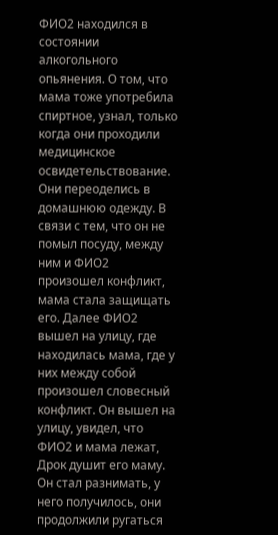ФИО2 находился в состоянии алкогольного опьянения. О том, что мама тоже употребила спиртное, узнал, только когда они проходили медицинское освидетельствование. Они переоделись в домашнюю одежду. В связи с тем, что он не помыл посуду, между ним и ФИО2 произошел конфликт, мама стала защищать его. Далее ФИО2 вышел на улицу, где находилась мама, где у них между собой произошел словесный конфликт. Он вышел на улицу, увидел, что ФИО2 и мама лежат, Дрок душит его маму. Он стал разнимать, у него получилось, они продолжили ругаться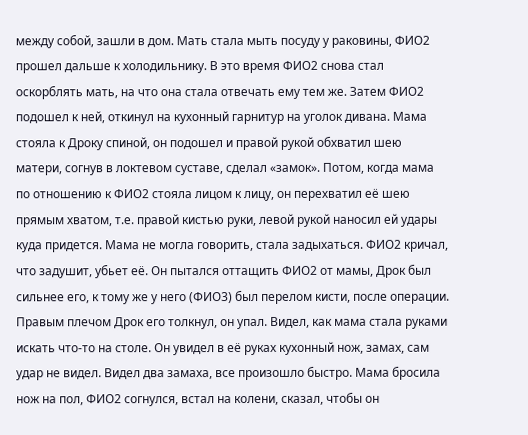между собой, зашли в дом. Мать стала мыть посуду у раковины, ФИО2 прошел дальше к холодильнику. В это время ФИО2 снова стал оскорблять мать, на что она стала отвечать ему тем же. Затем ФИО2 подошел к ней, откинул на кухонный гарнитур на уголок дивана. Мама стояла к Дроку спиной, он подошел и правой рукой обхватил шею матери, согнув в локтевом суставе, сделал «замок». Потом, когда мама по отношению к ФИО2 стояла лицом к лицу, он перехватил её шею прямым хватом, т.е. правой кистью руки, левой рукой наносил ей удары куда придется. Мама не могла говорить, стала задыхаться. ФИО2 кричал, что задушит, убьет её. Он пытался оттащить ФИО2 от мамы, Дрок был сильнее его, к тому же у него (ФИО3) был перелом кисти, после операции. Правым плечом Дрок его толкнул, он упал. Видел, как мама стала руками искать что-то на столе. Он увидел в её руках кухонный нож, замах, сам удар не видел. Видел два замаха, все произошло быстро. Мама бросила нож на пол, ФИО2 согнулся, встал на колени, сказал, чтобы он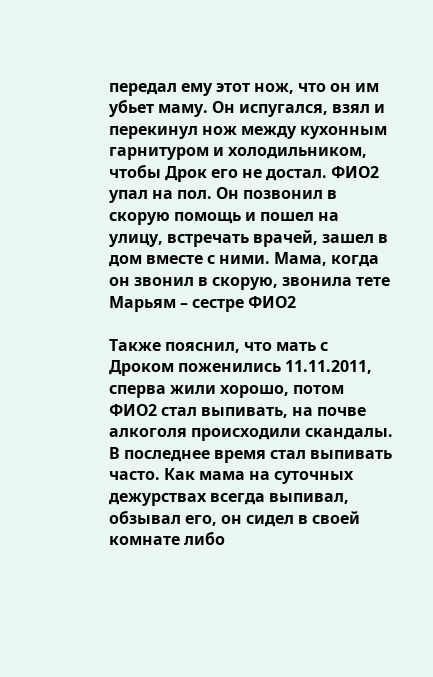передал ему этот нож, что он им убьет маму. Он испугался, взял и перекинул нож между кухонным гарнитуром и холодильником, чтобы Дрок его не достал. ФИО2 упал на пол. Он позвонил в скорую помощь и пошел на улицу, встречать врачей, зашел в дом вместе с ними. Мама, когда он звонил в скорую, звонила тете Марьям – сестре ФИО2

Также пояснил, что мать с Дроком поженились 11.11.2011, сперва жили хорошо, потом ФИО2 стал выпивать, на почве алкоголя происходили скандалы. В последнее время стал выпивать часто. Как мама на суточных дежурствах всегда выпивал, обзывал его, он сидел в своей комнате либо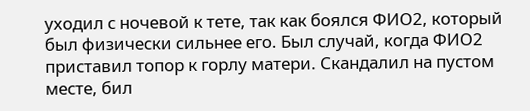уходил с ночевой к тете, так как боялся ФИО2, который был физически сильнее его. Был случай, когда ФИО2 приставил топор к горлу матери. Скандалил на пустом месте, бил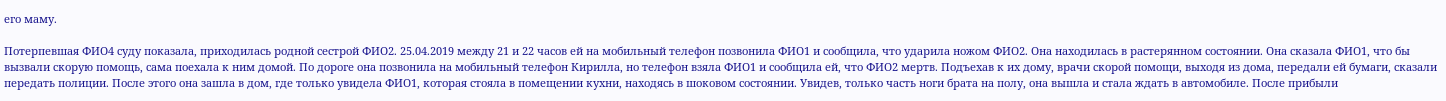его маму.

Потерпевшая ФИО4 суду показала, приходилась родной сестрой ФИО2. 25.04.2019 между 21 и 22 часов ей на мобильный телефон позвонила ФИО1 и сообщила, что ударила ножом ФИО2. Она находилась в растерянном состоянии. Она сказала ФИО1, что бы вызвали скорую помощь, сама поехала к ним домой. По дороге она позвонила на мобильный телефон Кирилла, но телефон взяла ФИО1 и сообщила ей, что ФИО2 мертв. Подъехав к их дому, врачи скорой помощи, выходя из дома, передали ей бумаги, сказали передать полиции. После этого она зашла в дом, где только увидела ФИО1, которая стояла в помещении кухни, находясь в шоковом состоянии. Увидев, только часть ноги брата на полу, она вышла и стала ждать в автомобиле. После прибыли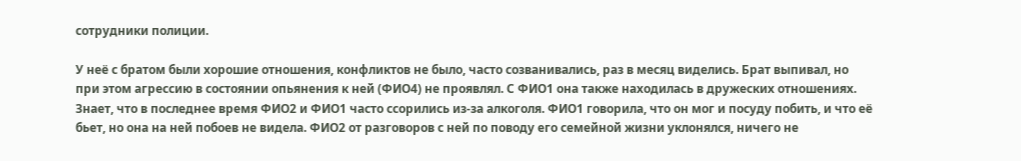сотрудники полиции.

У неё с братом были хорошие отношения, конфликтов не было, часто созванивались, раз в месяц виделись. Брат выпивал, но при этом агрессию в состоянии опьянения к ней (ФИО4) не проявлял. С ФИО1 она также находилась в дружеских отношениях. Знает, что в последнее время ФИО2 и ФИО1 часто ссорились из-за алкоголя. ФИО1 говорила, что он мог и посуду побить, и что её бьет, но она на ней побоев не видела. ФИО2 от разговоров с ней по поводу его семейной жизни уклонялся, ничего не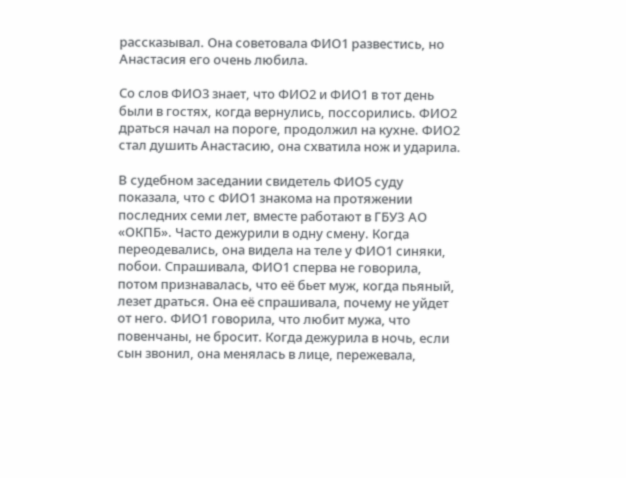рассказывал. Она советовала ФИО1 развестись, но Анастасия его очень любила.

Со слов ФИО3 знает, что ФИО2 и ФИО1 в тот день были в гостях, когда вернулись, поссорились. ФИО2 драться начал на пороге, продолжил на кухне. ФИО2 стал душить Анастасию, она схватила нож и ударила.

В судебном заседании свидетель ФИО5 суду показала, что с ФИО1 знакома на протяжении последних семи лет, вместе работают в ГБУЗ АО «ОКПБ». Часто дежурили в одну смену. Когда переодевались, она видела на теле у ФИО1 синяки, побои. Спрашивала, ФИО1 сперва не говорила, потом признавалась, что её бьет муж, когда пьяный, лезет драться. Она её спрашивала, почему не уйдет от него. ФИО1 говорила, что любит мужа, что повенчаны, не бросит. Когда дежурила в ночь, если сын звонил, она менялась в лице, пережевала,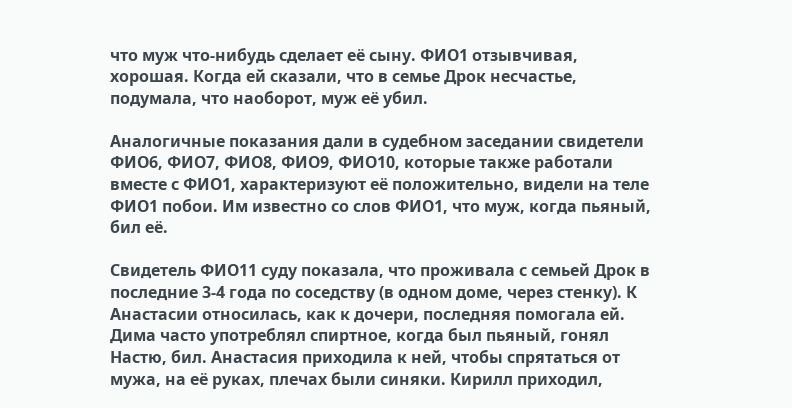что муж что-нибудь сделает её сыну. ФИО1 отзывчивая, хорошая. Когда ей сказали, что в семье Дрок несчастье, подумала, что наоборот, муж её убил.

Аналогичные показания дали в судебном заседании свидетели ФИО6, ФИО7, ФИО8, ФИО9, ФИО10, которые также работали вместе с ФИО1, характеризуют её положительно, видели на теле ФИО1 побои. Им известно со слов ФИО1, что муж, когда пьяный, бил её.

Свидетель ФИО11 суду показала, что проживала с семьей Дрок в последние 3-4 года по соседству (в одном доме, через стенку). К Анастасии относилась, как к дочери, последняя помогала ей. Дима часто употреблял спиртное, когда был пьяный, гонял Настю, бил. Анастасия приходила к ней, чтобы спрятаться от мужа, на её руках, плечах были синяки. Кирилл приходил,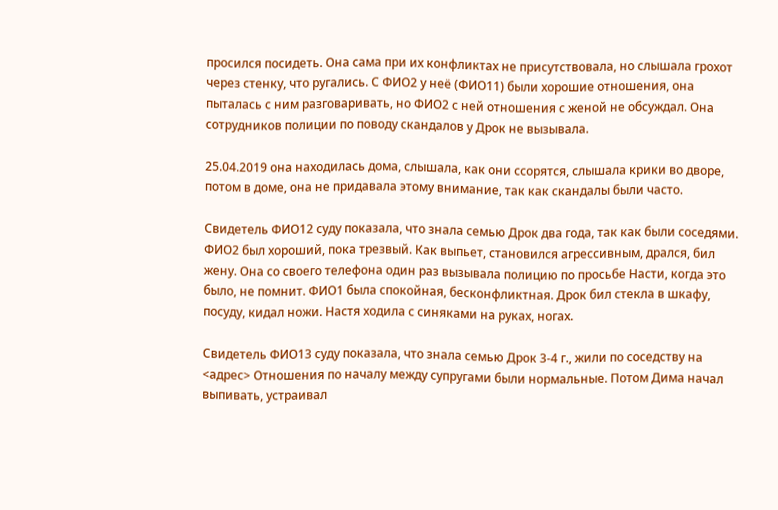просился посидеть. Она сама при их конфликтах не присутствовала, но слышала грохот через стенку, что ругались. С ФИО2 у неё (ФИО11) были хорошие отношения, она пыталась с ним разговаривать, но ФИО2 с ней отношения с женой не обсуждал. Она сотрудников полиции по поводу скандалов у Дрок не вызывала.

25.04.2019 она находилась дома, слышала, как они ссорятся, слышала крики во дворе, потом в доме, она не придавала этому внимание, так как скандалы были часто.

Свидетель ФИО12 суду показала, что знала семью Дрок два года, так как были соседями. ФИО2 был хороший, пока трезвый. Как выпьет, становился агрессивным, дрался, бил жену. Она со своего телефона один раз вызывала полицию по просьбе Насти, когда это было, не помнит. ФИО1 была спокойная, бесконфликтная. Дрок бил стекла в шкафу, посуду, кидал ножи. Настя ходила с синяками на руках, ногах.

Свидетель ФИО13 суду показала, что знала семью Дрок 3-4 г., жили по соседству на <адрес> Отношения по началу между супругами были нормальные. Потом Дима начал выпивать, устраивал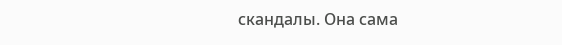скандалы. Она сама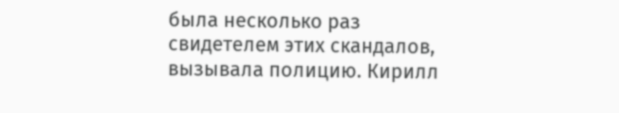была несколько раз свидетелем этих скандалов, вызывала полицию. Кирилл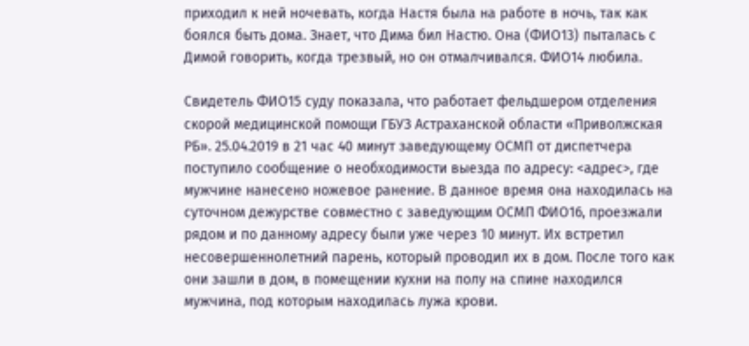приходил к ней ночевать, когда Настя была на работе в ночь, так как боялся быть дома. Знает, что Дима бил Настю. Она (ФИО13) пыталась с Димой говорить, когда трезвый, но он отмалчивался. ФИО14 любила.

Свидетель ФИО15 суду показала, что работает фельдшером отделения скорой медицинской помощи ГБУЗ Астраханской области «Приволжская РБ». 25.04.2019 в 21 час 40 минут заведующему ОСМП от диспетчера поступило сообщение о необходимости выезда по адресу: <адрес>, где мужчине нанесено ножевое ранение. В данное время она находилась на суточном дежурстве совместно с заведующим ОСМП ФИО16, проезжали рядом и по данному адресу были уже через 10 минут. Их встретил несовершеннолетний парень, который проводил их в дом. После того как они зашли в дом, в помещении кухни на полу на спине находился мужчина, под которым находилась лужа крови.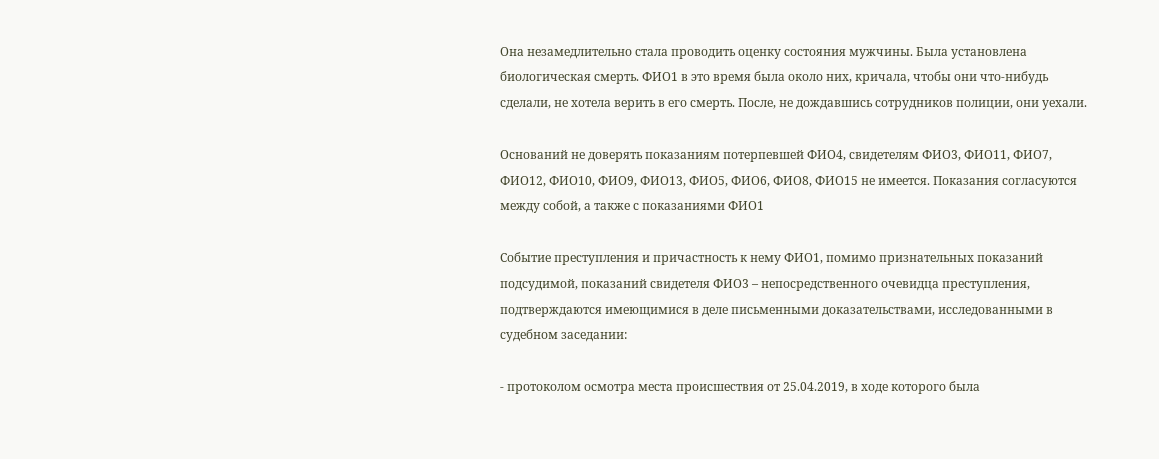Она незамедлительно стала проводить оценку состояния мужчины. Была установлена биологическая смерть. ФИО1 в это время была около них, кричала, чтобы они что-нибудь сделали, не хотела верить в его смерть. После, не дождавшись сотрудников полиции, они уехали.

Оснований не доверять показаниям потерпевшей ФИО4, свидетелям ФИО3, ФИО11, ФИО7, ФИО12, ФИО10, ФИО9, ФИО13, ФИО5, ФИО6, ФИО8, ФИО15 не имеется. Показания согласуются между собой, а также с показаниями ФИО1

Событие преступления и причастность к нему ФИО1, помимо признательных показаний подсудимой, показаний свидетеля ФИО3 – непосредственного очевидца преступления, подтверждаются имеющимися в деле письменными доказательствами, исследованными в судебном заседании:

- протоколом осмотра места происшествия от 25.04.2019, в ходе которого была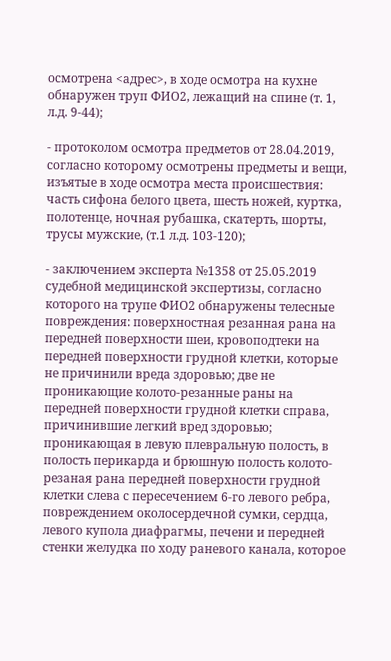осмотрена <адрес>, в ходе осмотра на кухне обнаружен труп ФИО2, лежащий на спине (т. 1, л.д. 9-44);

- протоколом осмотра предметов от 28.04.2019, согласно которому осмотрены предметы и вещи, изъятые в ходе осмотра места происшествия: часть сифона белого цвета, шесть ножей, куртка, полотенце, ночная рубашка, скатерть, шорты, трусы мужские, (т.1 л.д. 103-120);

- заключением эксперта №1358 от 25.05.2019 судебной медицинской экспертизы, согласно которого на трупе ФИО2 обнаружены телесные повреждения: поверхностная резанная рана на передней поверхности шеи, кровоподтеки на передней поверхности грудной клетки, которые не причинили вреда здоровью; две не проникающие колото-резанные раны на передней поверхности грудной клетки справа, причинившие легкий вред здоровью; проникающая в левую плевральную полость, в полость перикарда и брюшную полость колото-резаная рана передней поверхности грудной клетки слева с пересечением 6-го левого ребра, повреждением околосердечной сумки, сердца, левого купола диафрагмы, печени и передней стенки желудка по ходу раневого канала, которое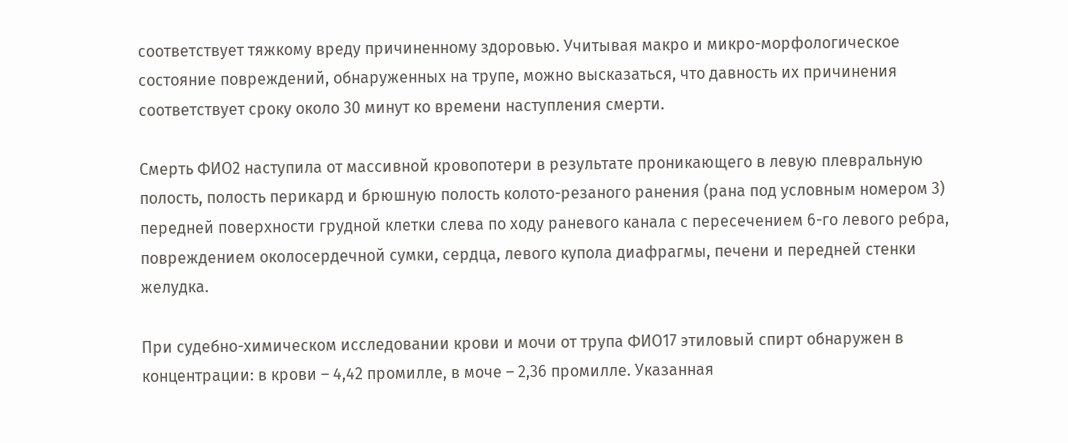соответствует тяжкому вреду причиненному здоровью. Учитывая макро и микро-морфологическое состояние повреждений, обнаруженных на трупе, можно высказаться, что давность их причинения соответствует сроку около 30 минут ко времени наступления смерти.

Смерть ФИО2 наступила от массивной кровопотери в результате проникающего в левую плевральную полость, полость перикард и брюшную полость колото-резаного ранения (рана под условным номером 3) передней поверхности грудной клетки слева по ходу раневого канала с пересечением 6-го левого ребра, повреждением околосердечной сумки, сердца, левого купола диафрагмы, печени и передней стенки желудка.

При судебно-химическом исследовании крови и мочи от трупа ФИО17 этиловый спирт обнаружен в концентрации: в крови – 4,42 промилле, в моче – 2,36 промилле. Указанная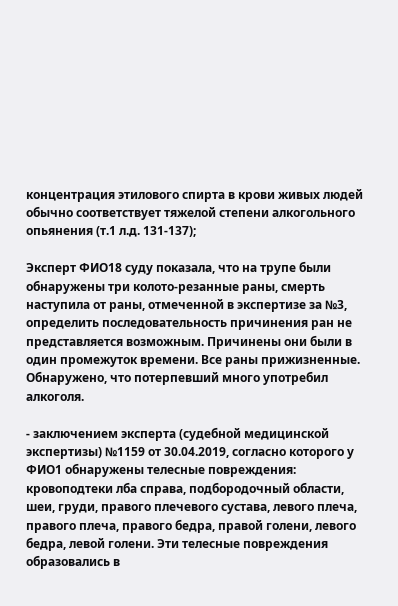концентрация этилового спирта в крови живых людей обычно соответствует тяжелой степени алкогольного опьянения (т.1 л.д. 131-137);

Эксперт ФИО18 суду показала, что на трупе были обнаружены три колото-резанные раны, смерть наступила от раны, отмеченной в экспертизе за №3, определить последовательность причинения ран не представляется возможным. Причинены они были в один промежуток времени. Все раны прижизненные. Обнаружено, что потерпевший много употребил алкоголя.

- заключением эксперта (судебной медицинской экспертизы) №1159 от 30.04.2019, согласно которого у ФИО1 обнаружены телесные повреждения: кровоподтеки лба справа, подбородочный области, шеи, груди, правого плечевого сустава, левого плеча, правого плеча, правого бедра, правой голени, левого бедра, левой голени. Эти телесные повреждения образовались в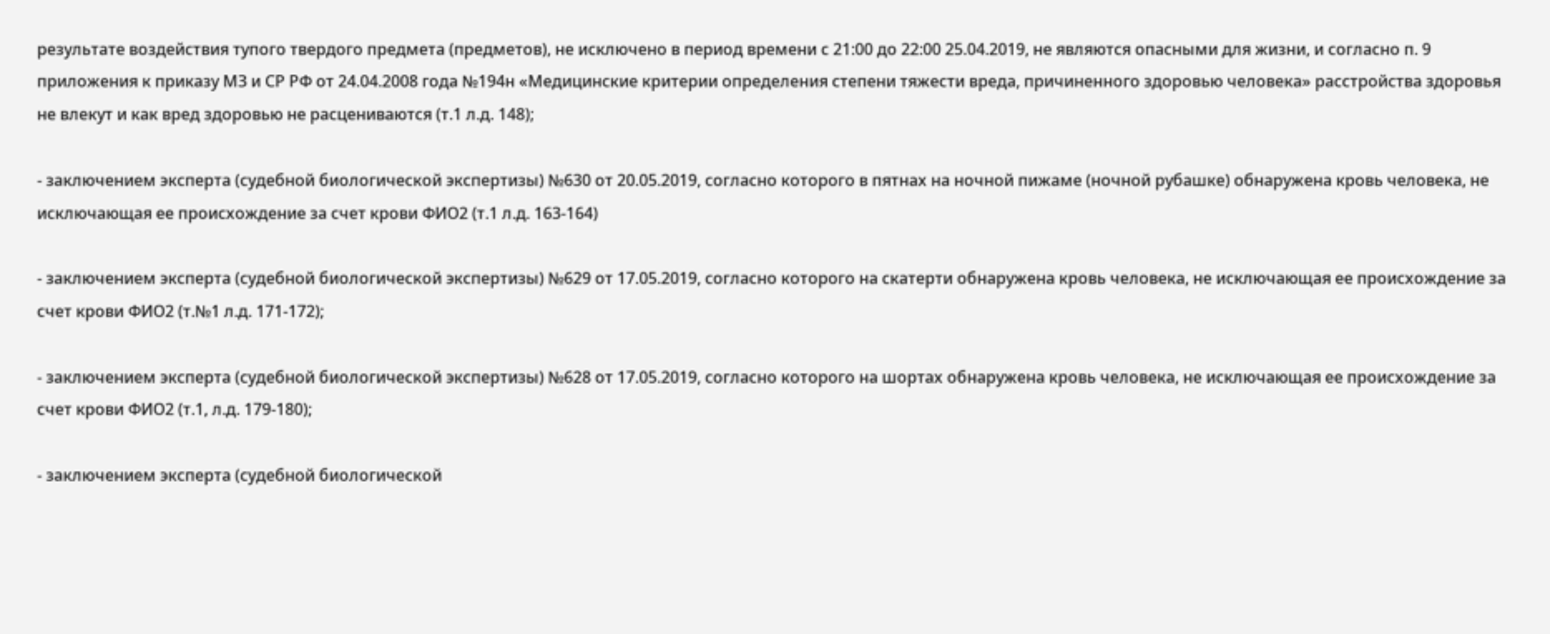результате воздействия тупого твердого предмета (предметов), не исключено в период времени с 21:00 до 22:00 25.04.2019, не являются опасными для жизни, и согласно п. 9 приложения к приказу МЗ и СР РФ от 24.04.2008 года №194н «Медицинские критерии определения степени тяжести вреда, причиненного здоровью человека» расстройства здоровья не влекут и как вред здоровью не расцениваются (т.1 л.д. 148);

- заключением эксперта (судебной биологической экспертизы) №630 от 20.05.2019, согласно которого в пятнах на ночной пижаме (ночной рубашке) обнаружена кровь человека, не исключающая ее происхождение за счет крови ФИО2 (т.1 л.д. 163-164)

- заключением эксперта (судебной биологической экспертизы) №629 от 17.05.2019, согласно которого на скатерти обнаружена кровь человека, не исключающая ее происхождение за счет крови ФИО2 (т.№1 л.д. 171-172);

- заключением эксперта (судебной биологической экспертизы) №628 от 17.05.2019, согласно которого на шортах обнаружена кровь человека, не исключающая ее происхождение за счет крови ФИО2 (т.1, л.д. 179-180);

- заключением эксперта (судебной биологической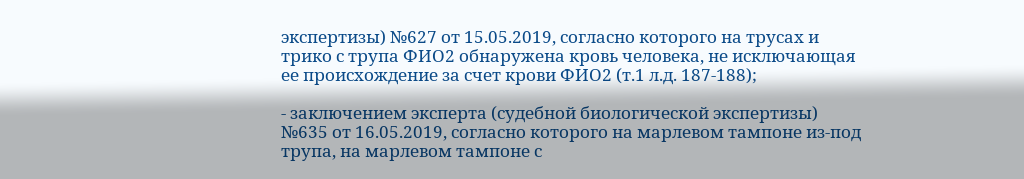экспертизы) №627 от 15.05.2019, согласно которого на трусах и трико с трупа ФИО2 обнаружена кровь человека, не исключающая ее происхождение за счет крови ФИО2 (т.1 л.д. 187-188);

- заключением эксперта (судебной биологической экспертизы) №635 от 16.05.2019, согласно которого на марлевом тампоне из-под трупа, на марлевом тампоне с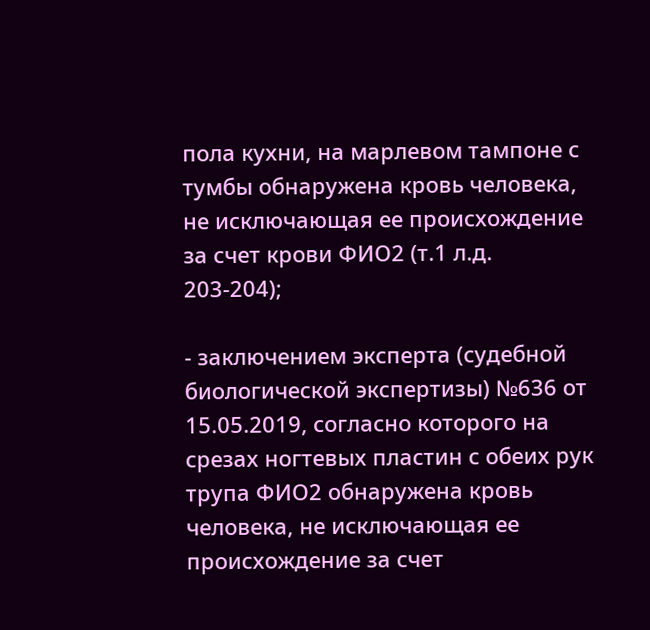пола кухни, на марлевом тампоне с тумбы обнаружена кровь человека, не исключающая ее происхождение за счет крови ФИО2 (т.1 л.д. 203-204);

- заключением эксперта (судебной биологической экспертизы) №636 от 15.05.2019, согласно которого на срезах ногтевых пластин с обеих рук трупа ФИО2 обнаружена кровь человека, не исключающая ее происхождение за счет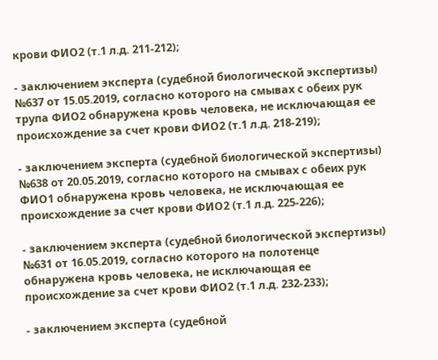крови ФИО2 (т.1 л.д. 211-212);

- заключением эксперта (судебной биологической экспертизы) №637 от 15.05.2019, согласно которого на смывах с обеих рук трупа ФИО2 обнаружена кровь человека, не исключающая ее происхождение за счет крови ФИО2 (т.1 л.д. 218-219);

- заключением эксперта (судебной биологической экспертизы) №638 от 20.05.2019, согласно которого на смывах с обеих рук ФИО1 обнаружена кровь человека, не исключающая ее происхождение за счет крови ФИО2 (т.1 л.д. 225-226);

- заключением эксперта (судебной биологической экспертизы) №631 от 16.05.2019, согласно которого на полотенце обнаружена кровь человека, не исключающая ее происхождение за счет крови ФИО2 (т.1 л.д. 232-233);

- заключением эксперта (судебной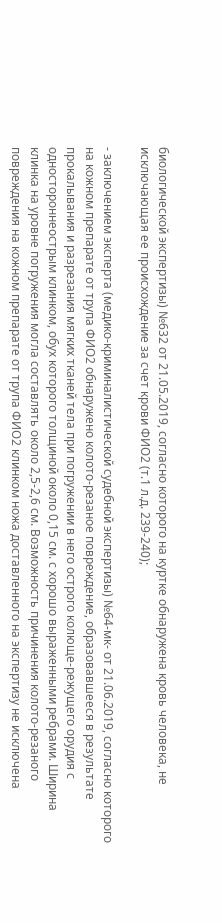биологической экспертизы) №632 от 21.05.2019, согласно которого на куртке обнаружена кровь человека, не исключающая ее происхождение за счет крови ФИО2 (т.1 л.д. 239-240);

- заключением эксперта (медико-криминалистической судебной экспертизы) №64-мк- от 21.06.2019, согласно которого на кожном препарате от трупа ФИО2 обнаружено колото-резаное повреждение, образовавшееся в результате прокалывания и разрезания мягких тканей тела при погружении в него острого колюще-режущего орудия с одностороннеострым клинком, обух которого толщиной около 0,15 см. с хорошо выраженными ребрами. Ширина клинка на уровне погружения могла составлять около 2,5-2,6 см. Возможность причинения колото-резаного повреждения на кожном препарате от трупа ФИО2 клинком ножа доставленного на экспертизу не исключена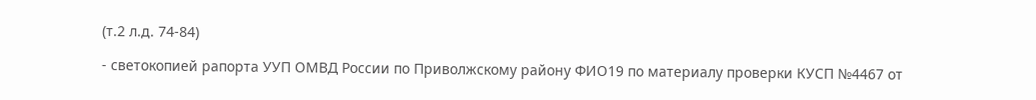(т.2 л.д. 74-84)

- светокопией рапорта УУП ОМВД России по Приволжскому району ФИО19 по материалу проверки КУСП №4467 от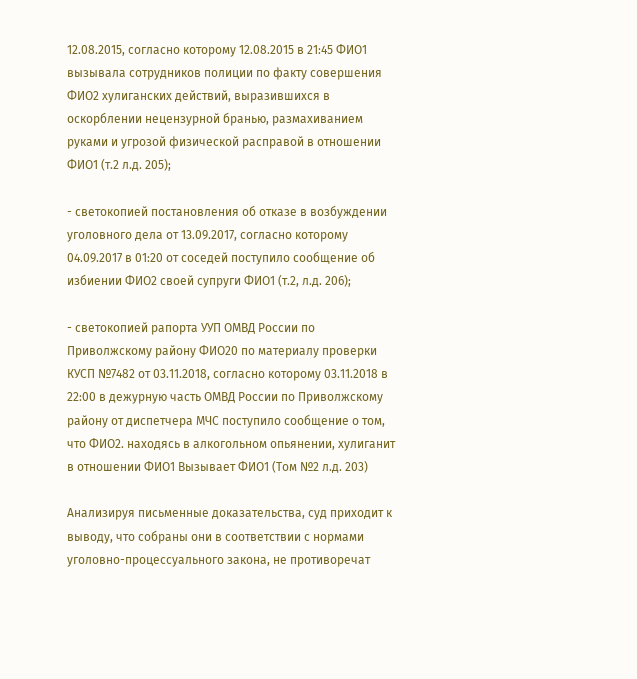12.08.2015, согласно которому 12.08.2015 в 21:45 ФИО1 вызывала сотрудников полиции по факту совершения ФИО2 хулиганских действий, выразившихся в оскорблении нецензурной бранью, размахиванием руками и угрозой физической расправой в отношении ФИО1 (т.2 л.д. 205);

- светокопией постановления об отказе в возбуждении уголовного дела от 13.09.2017, согласно которому 04.09.2017 в 01:20 от соседей поступило сообщение об избиении ФИО2 своей супруги ФИО1 (т.2, л.д. 206);

- светокопией рапорта УУП ОМВД России по Приволжскому району ФИО20 по материалу проверки КУСП №7482 от 03.11.2018, согласно которому 03.11.2018 в 22:00 в дежурную часть ОМВД России по Приволжскому району от диспетчера МЧС поступило сообщение о том, что ФИО2. находясь в алкогольном опьянении, хулиганит в отношении ФИО1 Вызывает ФИО1 (Том №2 л.д. 203)

Анализируя письменные доказательства, суд приходит к выводу, что собраны они в соответствии с нормами уголовно-процессуального закона, не противоречат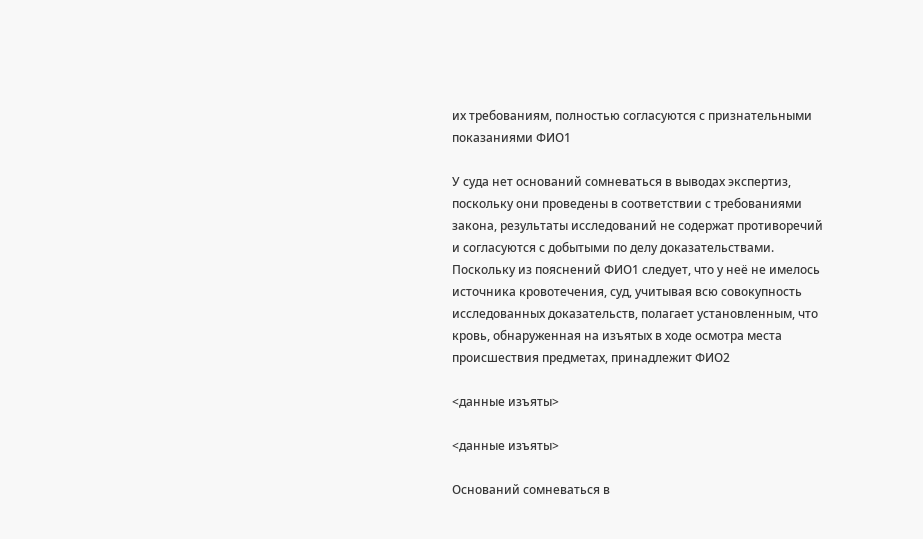их требованиям, полностью согласуются с признательными показаниями ФИО1

У суда нет оснований сомневаться в выводах экспертиз, поскольку они проведены в соответствии с требованиями закона, результаты исследований не содержат противоречий и согласуются с добытыми по делу доказательствами. Поскольку из пояснений ФИО1 следует, что у неё не имелось источника кровотечения, суд, учитывая всю совокупность исследованных доказательств, полагает установленным, что кровь, обнаруженная на изъятых в ходе осмотра места происшествия предметах, принадлежит ФИО2

<данные изъяты>

<данные изъяты>

Оснований сомневаться в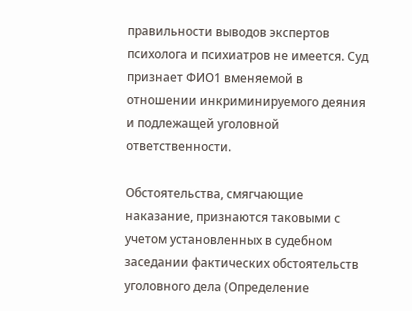правильности выводов экспертов психолога и психиатров не имеется. Суд признает ФИО1 вменяемой в отношении инкриминируемого деяния и подлежащей уголовной ответственности.

Обстоятельства, смягчающие наказание, признаются таковыми с учетом установленных в судебном заседании фактических обстоятельств уголовного дела (Определение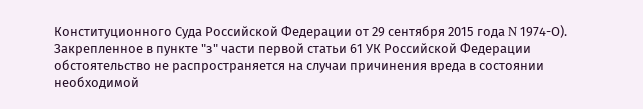Конституционного Суда Российской Федерации от 29 сентября 2015 года N 1974-О). Закрепленное в пункте "з" части первой статьи 61 УК Российской Федерации обстоятельство не распространяется на случаи причинения вреда в состоянии необходимой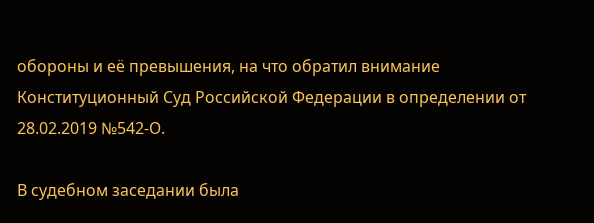обороны и её превышения, на что обратил внимание Конституционный Суд Российской Федерации в определении от 28.02.2019 №542-О.

В судебном заседании была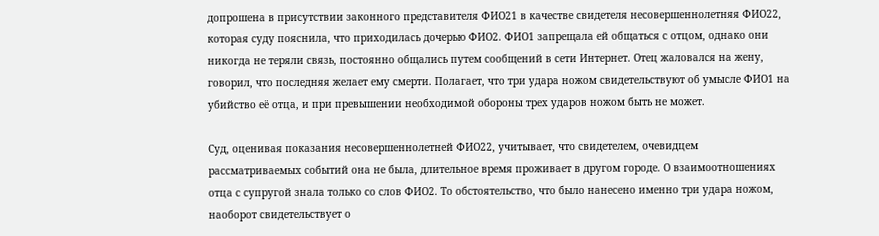допрошена в присутствии законного представителя ФИО21 в качестве свидетеля несовершеннолетняя ФИО22, которая суду пояснила, что приходилась дочерью ФИО2. ФИО1 запрещала ей общаться с отцом, однако они никогда не теряли связь, постоянно общались путем сообщений в сети Интернет. Отец жаловался на жену, говорил, что последняя желает ему смерти. Полагает, что три удара ножом свидетельствуют об умысле ФИО1 на убийство её отца, и при превышении необходимой обороны трех ударов ножом быть не может.

Суд, оценивая показания несовершеннолетней ФИО22, учитывает, что свидетелем, очевидцем рассматриваемых событий она не была, длительное время проживает в другом городе. О взаимоотношениях отца с супругой знала только со слов ФИО2. То обстоятельство, что было нанесено именно три удара ножом, наоборот свидетельствует о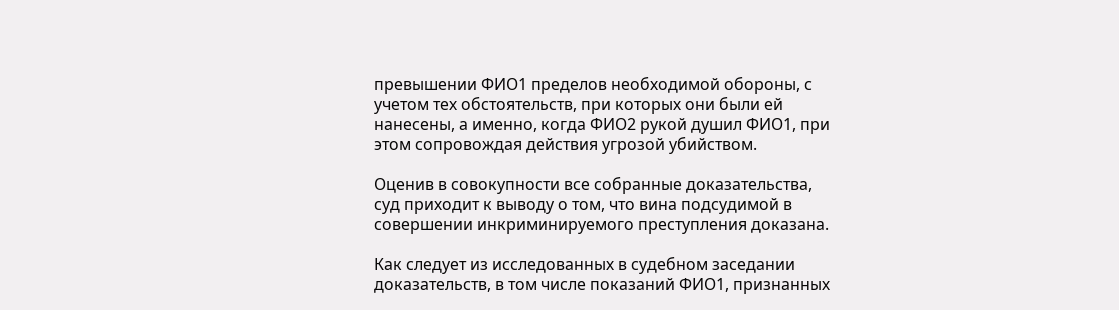превышении ФИО1 пределов необходимой обороны, с учетом тех обстоятельств, при которых они были ей нанесены, а именно, когда ФИО2 рукой душил ФИО1, при этом сопровождая действия угрозой убийством.

Оценив в совокупности все собранные доказательства, суд приходит к выводу о том, что вина подсудимой в совершении инкриминируемого преступления доказана.

Как следует из исследованных в судебном заседании доказательств, в том числе показаний ФИО1, признанных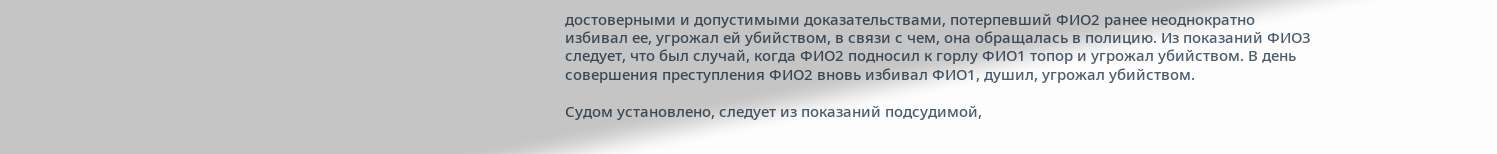достоверными и допустимыми доказательствами, потерпевший ФИО2 ранее неоднократно избивал ее, угрожал ей убийством, в связи с чем, она обращалась в полицию. Из показаний ФИО3 следует, что был случай, когда ФИО2 подносил к горлу ФИО1 топор и угрожал убийством. В день совершения преступления ФИО2 вновь избивал ФИО1, душил, угрожал убийством.

Судом установлено, следует из показаний подсудимой,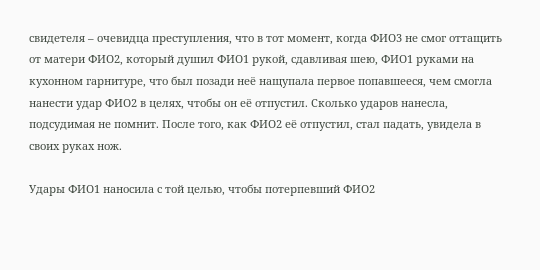свидетеля – очевидца преступления, что в тот момент, когда ФИО3 не смог оттащить от матери ФИО2, который душил ФИО1 рукой, сдавливая шею, ФИО1 руками на кухонном гарнитуре, что был позади неё нащупала первое попавшееся, чем смогла нанести удар ФИО2 в целях, чтобы он её отпустил. Сколько ударов нанесла, подсудимая не помнит. После того, как ФИО2 её отпустил, стал падать, увидела в своих руках нож.

Удары ФИО1 наносила с той целью, чтобы потерпевший ФИО2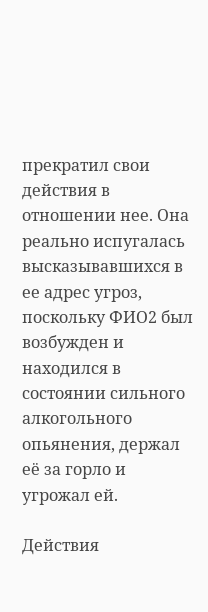прекратил свои действия в отношении нее. Она реально испугалась высказывавшихся в ее адрес угроз, поскольку ФИО2 был возбужден и находился в состоянии сильного алкогольного опьянения, держал её за горло и угрожал ей.

Действия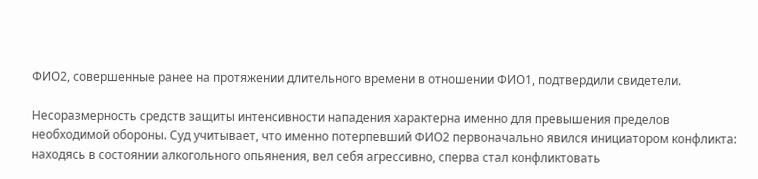ФИО2, совершенные ранее на протяжении длительного времени в отношении ФИО1, подтвердили свидетели.

Несоразмерность средств защиты интенсивности нападения характерна именно для превышения пределов необходимой обороны. Суд учитывает, что именно потерпевший ФИО2 первоначально явился инициатором конфликта: находясь в состоянии алкогольного опьянения, вел себя агрессивно, сперва стал конфликтовать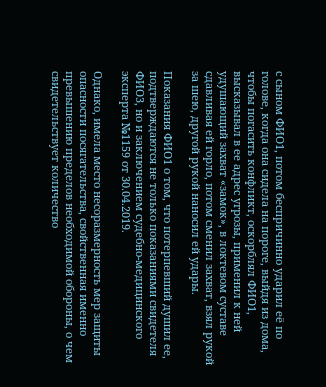с сыном ФИО1, потом беспричинно ударил её по голове, когда она сидела на пороге, выйдя из дома, чтобы погасить конфликт, оскорблял ФИО1, высказывал в ее адрес угрозы, применил к ней удушающий захват «замок», в локтевом суставе сдавливая ей горло, потом сменил захват, взял рукой за шею, другой рукой наносил ей удары.

Показания ФИО1 о том, что потерпевший душил ее, подтверждаются не только показаниями свидетеля ФИО3, но и заключением судебно-медицинского эксперта №1159 от 30.04.2019.

Однако, имела место несоразмерность мер защиты опасности посягательства, свойственная именно превышению пределов необходимой обороны, о чем свидетельствует количество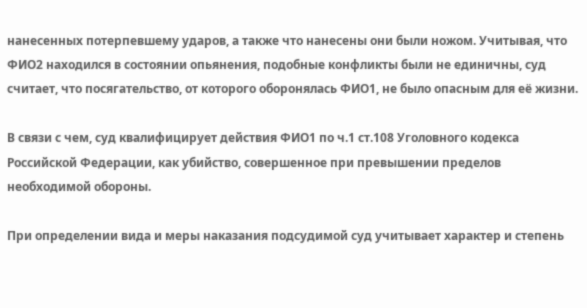нанесенных потерпевшему ударов, а также что нанесены они были ножом. Учитывая, что ФИО2 находился в состоянии опьянения, подобные конфликты были не единичны, суд считает, что посягательство, от которого оборонялась ФИО1, не было опасным для её жизни.

В связи с чем, суд квалифицирует действия ФИО1 по ч.1 ст.108 Уголовного кодекса Российской Федерации, как убийство, совершенное при превышении пределов необходимой обороны.

При определении вида и меры наказания подсудимой суд учитывает характер и степень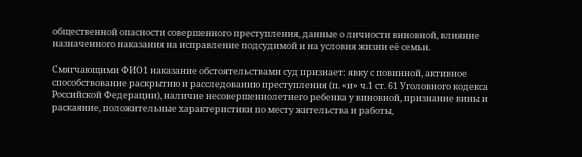общественной опасности совершенного преступления, данные о личности виновной, влияние назначенного наказания на исправление подсудимой и на условия жизни её семьи.

Смягчающими ФИО1 наказание обстоятельствами суд признает: явку с повинной, активное способствование раскрытию и расследованию преступления (п. «и» ч.1 ст. 61 Уголовного кодекса Российской Федерации), наличие несовершеннолетнего ребенка у виновной, признание вины и раскаяние, положительные характеристики по месту жительства и работы,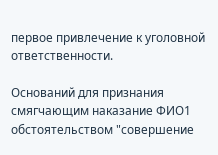первое привлечение к уголовной ответственности.

Оснований для признания смягчающим наказание ФИО1 обстоятельством "совершение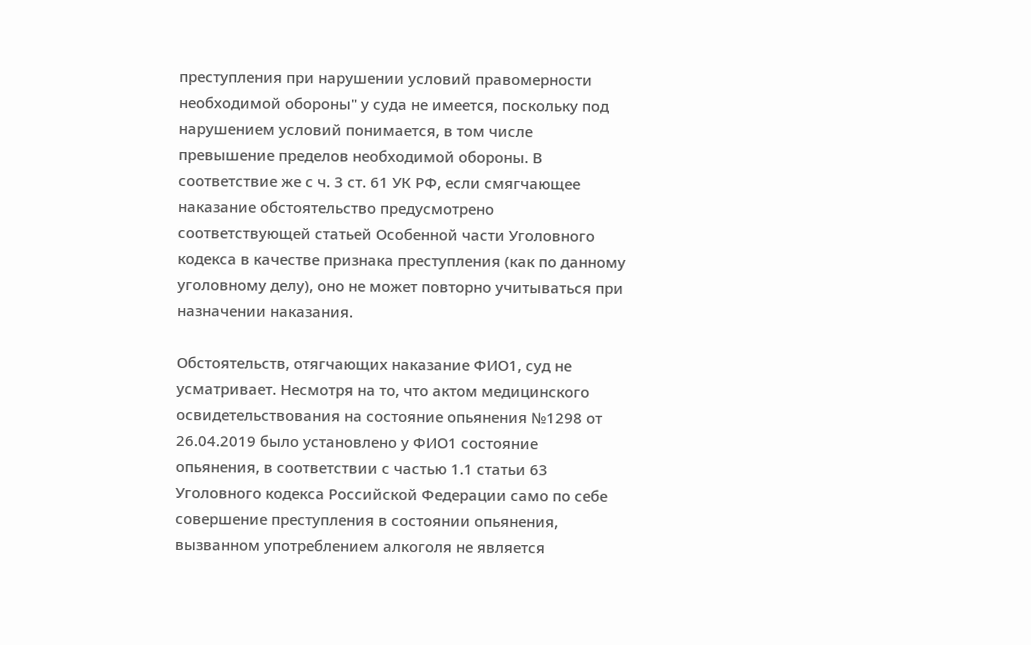преступления при нарушении условий правомерности необходимой обороны" у суда не имеется, поскольку под нарушением условий понимается, в том числе превышение пределов необходимой обороны. В соответствие же с ч. 3 ст. 61 УК РФ, если смягчающее наказание обстоятельство предусмотрено соответствующей статьей Особенной части Уголовного кодекса в качестве признака преступления (как по данному уголовному делу), оно не может повторно учитываться при назначении наказания.

Обстоятельств, отягчающих наказание ФИО1, суд не усматривает. Несмотря на то, что актом медицинского освидетельствования на состояние опьянения №1298 от 26.04.2019 было установлено у ФИО1 состояние опьянения, в соответствии с частью 1.1 статьи 63 Уголовного кодекса Российской Федерации само по себе совершение преступления в состоянии опьянения, вызванном употреблением алкоголя не является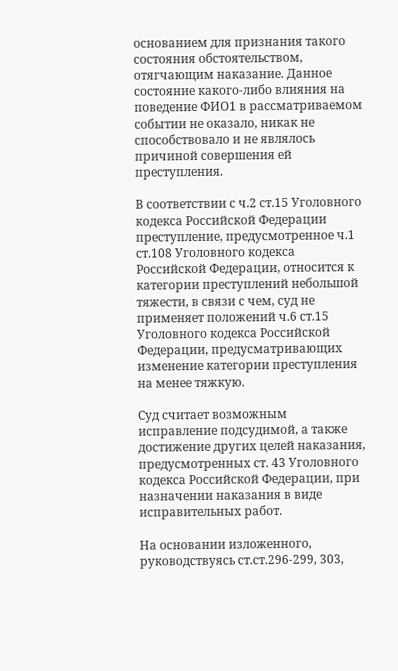основанием для признания такого состояния обстоятельством, отягчающим наказание. Данное состояние какого-либо влияния на поведение ФИО1 в рассматриваемом событии не оказало, никак не способствовало и не являлось причиной совершения ей преступления.

В соответствии с ч.2 ст.15 Уголовного кодекса Российской Федерации преступление, предусмотренное ч.1 ст.108 Уголовного кодекса Российской Федерации, относится к категории преступлений небольшой тяжести, в связи с чем, суд не применяет положений ч.6 ст.15 Уголовного кодекса Российской Федерации, предусматривающих изменение категории преступления на менее тяжкую.

Суд считает возможным исправление подсудимой, а также достижение других целей наказания, предусмотренных ст. 43 Уголовного кодекса Российской Федерации, при назначении наказания в виде исправительных работ.

На основании изложенного, руководствуясь ст.ст.296-299, 303,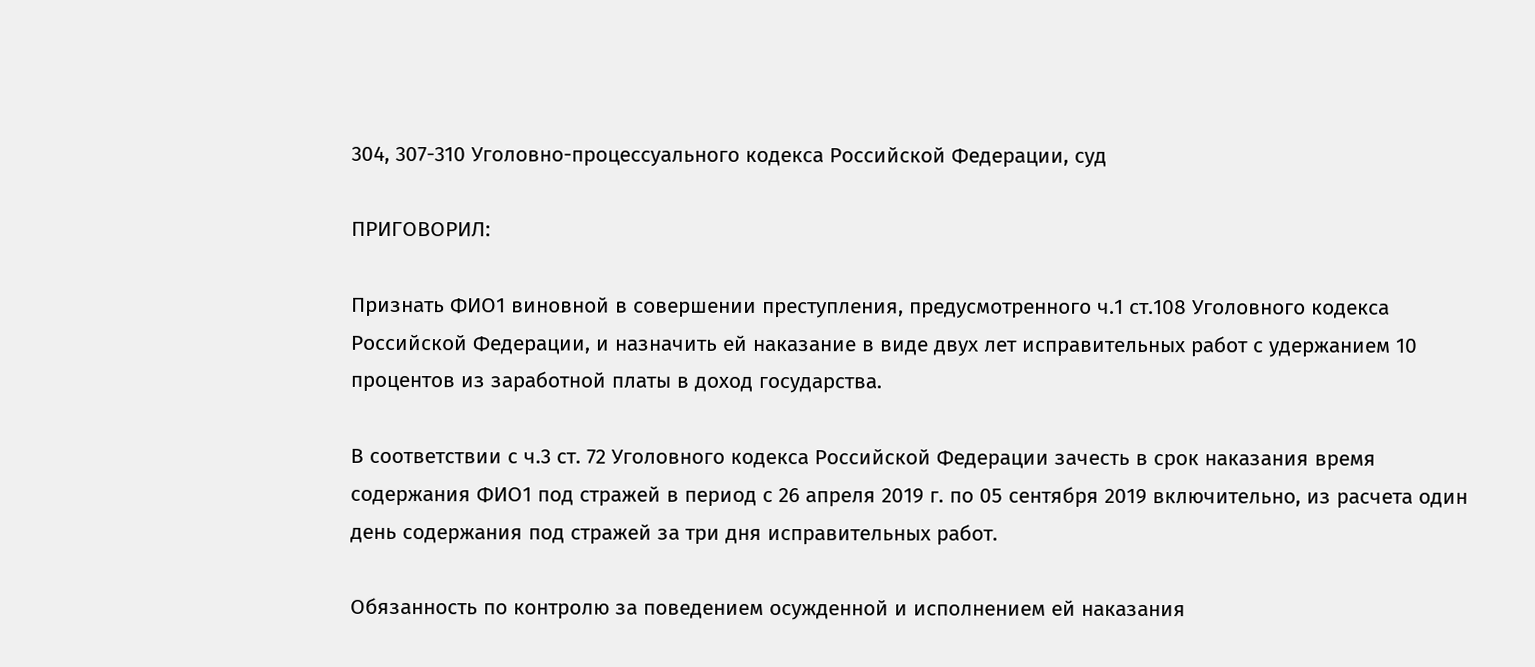304, 307-310 Уголовно-процессуального кодекса Российской Федерации, суд

ПРИГОВОРИЛ:

Признать ФИО1 виновной в совершении преступления, предусмотренного ч.1 ст.108 Уголовного кодекса Российской Федерации, и назначить ей наказание в виде двух лет исправительных работ с удержанием 10 процентов из заработной платы в доход государства.

В соответствии с ч.3 ст. 72 Уголовного кодекса Российской Федерации зачесть в срок наказания время содержания ФИО1 под стражей в период с 26 апреля 2019 г. по 05 сентября 2019 включительно, из расчета один день содержания под стражей за три дня исправительных работ.

Обязанность по контролю за поведением осужденной и исполнением ей наказания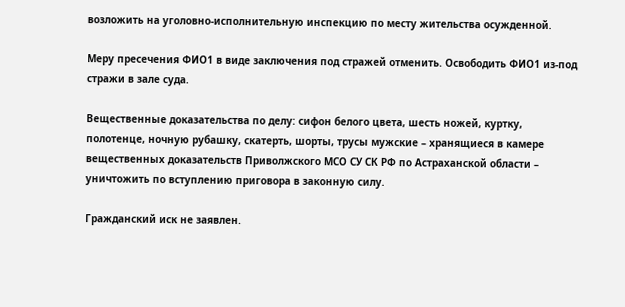возложить на уголовно-исполнительную инспекцию по месту жительства осужденной.

Меру пресечения ФИО1 в виде заключения под стражей отменить. Освободить ФИО1 из-под стражи в зале суда.

Вещественные доказательства по делу: сифон белого цвета, шесть ножей, куртку, полотенце, ночную рубашку, скатерть, шорты, трусы мужские – хранящиеся в камере вещественных доказательств Приволжского МСО СУ СК РФ по Астраханской области – уничтожить по вступлению приговора в законную силу.

Гражданский иск не заявлен.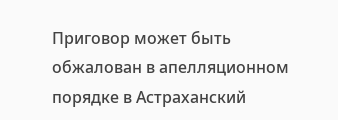Приговор может быть обжалован в апелляционном порядке в Астраханский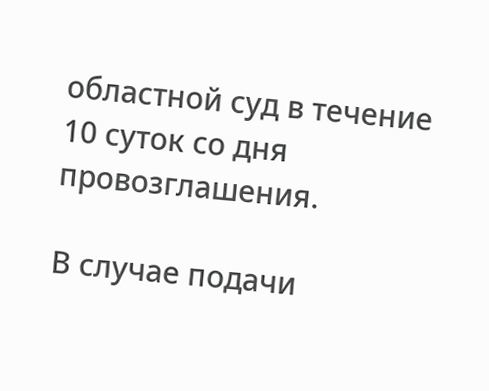областной суд в течение 10 суток со дня провозглашения.

В случае подачи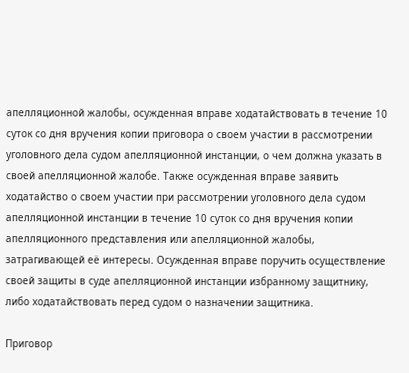апелляционной жалобы, осужденная вправе ходатайствовать в течение 10 суток со дня вручения копии приговора о своем участии в рассмотрении уголовного дела судом апелляционной инстанции, о чем должна указать в своей апелляционной жалобе. Также осужденная вправе заявить ходатайство о своем участии при рассмотрении уголовного дела судом апелляционной инстанции в течение 10 суток со дня вручения копии апелляционного представления или апелляционной жалобы, затрагивающей её интересы. Осужденная вправе поручить осуществление своей защиты в суде апелляционной инстанции избранному защитнику, либо ходатайствовать перед судом о назначении защитника.

Приговор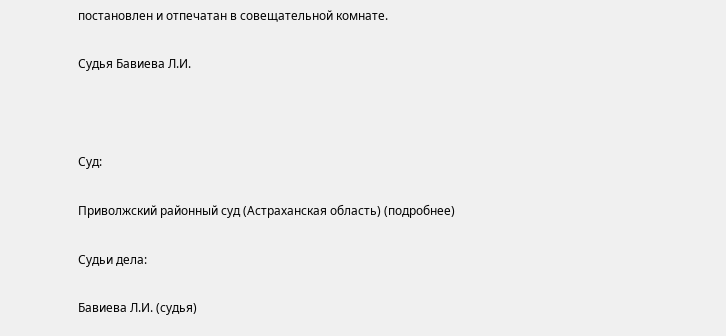постановлен и отпечатан в совещательной комнате.

Судья Бавиева Л.И.



Суд:

Приволжский районный суд (Астраханская область) (подробнее)

Судьи дела:

Бавиева Л.И. (судья)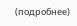(подробнее)